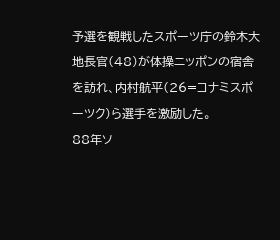予選を観戦したスポーツ庁の鈴木大地長官(48)が体操ニッポンの宿舎を訪れ、内村航平(26=コナミスポーツク)ら選手を激励した。
88年ソ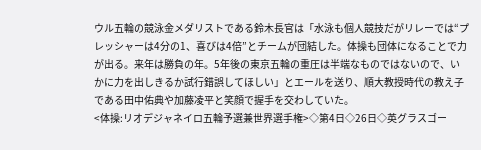ウル五輪の競泳金メダリストである鈴木長官は「水泳も個人競技だがリレーでは“プレッシャーは4分の1、喜びは4倍”とチームが団結した。体操も団体になることで力が出る。来年は勝負の年。5年後の東京五輪の重圧は半端なものではないので、いかに力を出しきるか試行錯誤してほしい」とエールを送り、順大教授時代の教え子である田中佑典や加藤凌平と笑顔で握手を交わしていた。
<体操:リオデジャネイロ五輪予選兼世界選手権>◇第4日◇26日◇英グラスゴー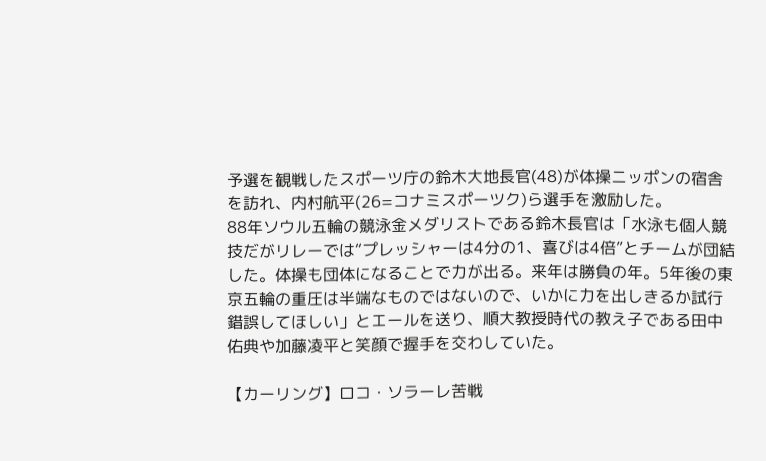予選を観戦したスポーツ庁の鈴木大地長官(48)が体操ニッポンの宿舎を訪れ、内村航平(26=コナミスポーツク)ら選手を激励した。
88年ソウル五輪の競泳金メダリストである鈴木長官は「水泳も個人競技だがリレーでは“プレッシャーは4分の1、喜びは4倍”とチームが団結した。体操も団体になることで力が出る。来年は勝負の年。5年後の東京五輪の重圧は半端なものではないので、いかに力を出しきるか試行錯誤してほしい」とエールを送り、順大教授時代の教え子である田中佑典や加藤凌平と笑顔で握手を交わしていた。

【カーリング】ロコ・ソラーレ苦戦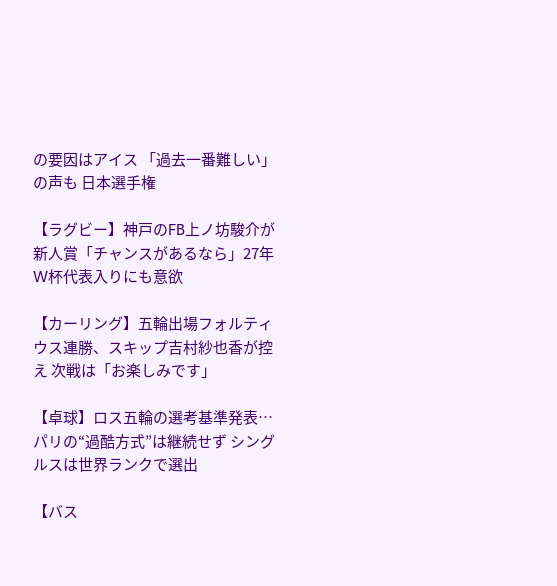の要因はアイス 「過去一番難しい」の声も 日本選手権

【ラグビー】神戸のFB上ノ坊駿介が新人賞「チャンスがあるなら」27年W杯代表入りにも意欲

【カーリング】五輪出場フォルティウス連勝、スキップ吉村紗也香が控え 次戦は「お楽しみです」

【卓球】ロス五輪の選考基準発表…パリの“過酷方式”は継続せず シングルスは世界ランクで選出

【バス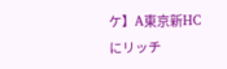ケ】A東京新HCにリッチ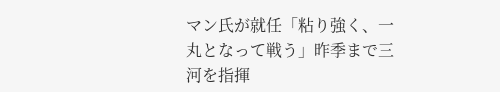マン氏が就任「粘り強く、一丸となって戦う」昨季まで三河を指揮